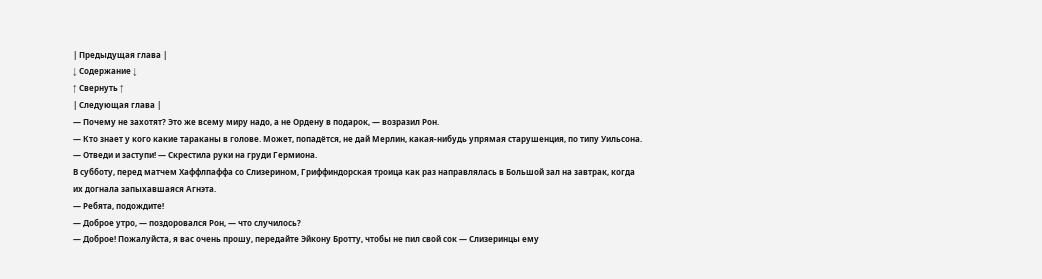| Предыдущая глава |
↓ Содержание ↓
↑ Свернуть ↑
| Следующая глава |
— Почему не захотят? Это же всему миру надо, а не Ордену в подарок, — возразил Рон.
— Кто знает у кого какие тараканы в голове. Может, попадётся, не дай Мерлин, какая-нибудь упрямая старушенция, по типу Уильсона.
— Отведи и заступи! — Скрестила руки на груди Гермиона.
В субботу, перед матчем Хаффлпаффа со Слизерином, Гриффиндорская троица как раз направлялась в Большой зал на завтрак, когда их догнала запыхавшаяся Агнэта.
— Ребята, подождите!
— Доброе утро, — поздоровался Рон, — что случилось?
— Доброе! Пожалуйста, я вас очень прошу, передайте Эйкону Бротту, чтобы не пил свой сок — Слизеринцы ему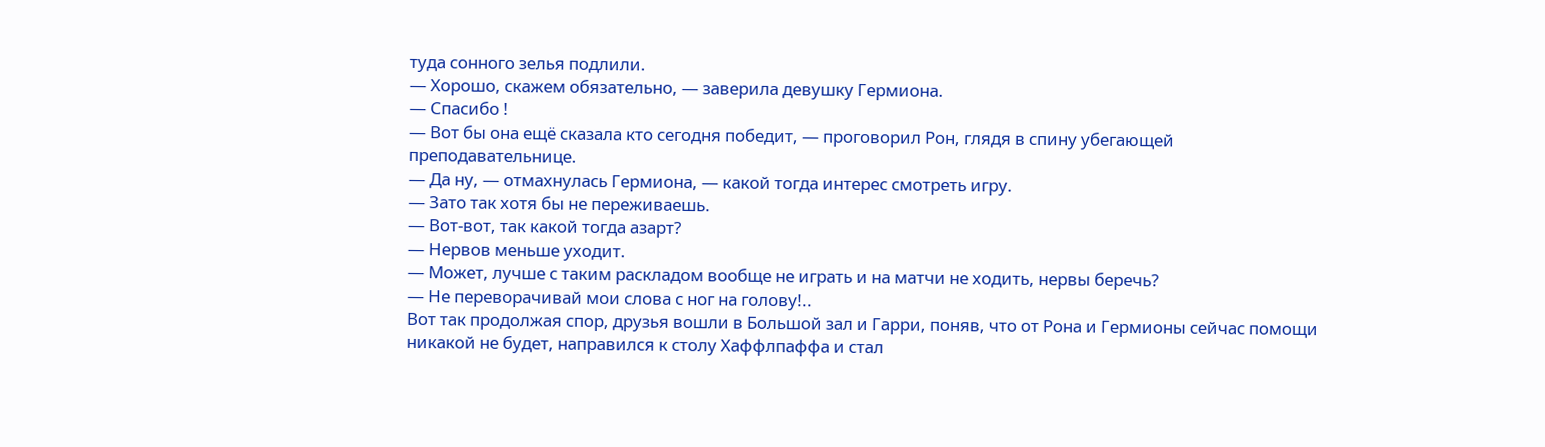туда сонного зелья подлили.
— Хорошо, скажем обязательно, — заверила девушку Гермиона.
— Спасибо !
— Вот бы она ещё сказала кто сегодня победит, — проговорил Рон, глядя в спину убегающей преподавательнице.
— Да ну, — отмахнулась Гермиона, — какой тогда интерес смотреть игру.
— Зато так хотя бы не переживаешь.
— Вот-вот, так какой тогда азарт?
— Нервов меньше уходит.
— Может, лучше с таким раскладом вообще не играть и на матчи не ходить, нервы беречь?
— Не переворачивай мои слова с ног на голову!..
Вот так продолжая спор, друзья вошли в Большой зал и Гарри, поняв, что от Рона и Гермионы сейчас помощи никакой не будет, направился к столу Хаффлпаффа и стал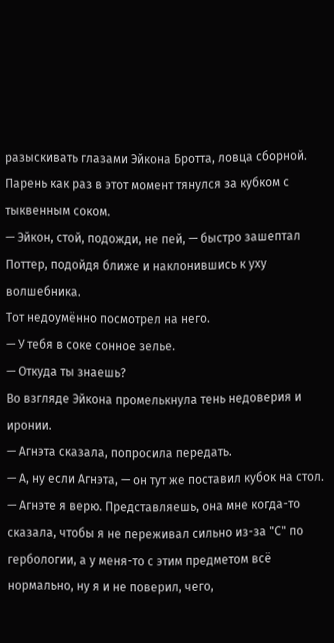разыскивать глазами Эйкона Бротта, ловца сборной. Парень как раз в этот момент тянулся за кубком с тыквенным соком.
— Эйкон, стой, подожди, не пей, — быстро зашептал Поттер, подойдя ближе и наклонившись к уху волшебника.
Тот недоумённо посмотрел на него.
— У тебя в соке сонное зелье.
— Откуда ты знаешь?
Во взгляде Эйкона промелькнула тень недоверия и иронии.
— Агнэта сказала, попросила передать.
— А, ну если Агнэта, — он тут же поставил кубок на стол. — Агнэте я верю. Представляешь, она мне когда-то сказала, чтобы я не переживал сильно из-за "С" по гербологии, а у меня-то с этим предметом всё нормально, ну я и не поверил, чего,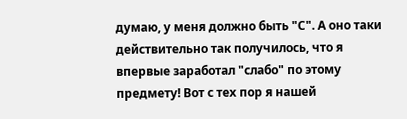думаю, у меня должно быть "С". А оно таки действительно так получилось, что я впервые заработал "слабо" по этому предмету! Вот с тех пор я нашей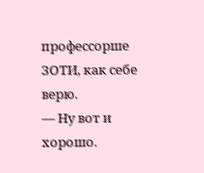профессорше ЗОТИ, как себе верю.
— Ну вот и хорошо.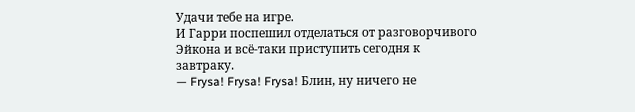Удачи тебе на игре.
И Гарри поспешил отделаться от разговорчивого Эйкона и всё-таки приступить сегодня к завтраку.
— Frysa! Frysa! Frysa! Блин, ну ничего не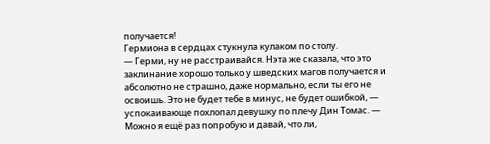получается!
Гермиона в сердцах стукнула кулаком по столу.
— Герми, ну не расстраивайся. Нэта же сказала, что это заклинание хорошо только у шведских магов получается и абсолютно не страшно, даже нормально, если ты его не освоишь. Это не будет тебе в минус, не будет ошибкой, — успокаивающе похлопал девушку по плечу Дин Томас. — Можно я ещё раз попробую и давай, что ли,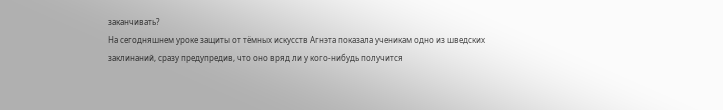заканчивать?
На сегодняшнем уроке защиты от тёмных искусств Агнэта показала ученикам одно из шведских заклинаний, сразу предупредив, что оно вряд ли у кого-нибудь получится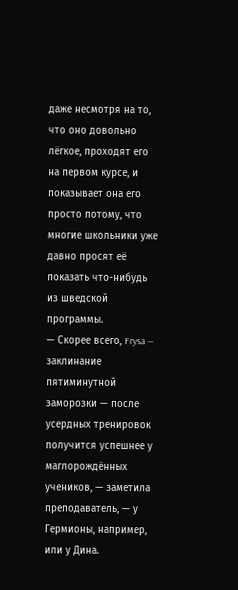даже несмотря на то, что оно довольно лёгкое, проходят его на первом курсе, и показывает она его просто потому, что многие школьники уже давно просят её показать что-нибудь из шведской программы.
— Скорее всего, Frysa — заклинание пятиминутной заморозки — после усердных тренировок получится успешнее у маглорождённых учеников, — заметила преподаватель, — у Гермионы, например, или у Дина.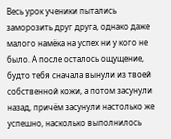Весь урок ученики пытались заморозить друг друга, однако даже малого намёка на успех ни у кого не было. А после осталось ощущение, будто тебя сначала вынули из твоей собственной кожи, а потом засунули назад, причём засунули настолько же успешно, насколько выполнилось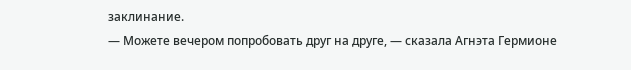заклинание.
— Можете вечером попробовать друг на друге, — сказала Агнэта Гермионе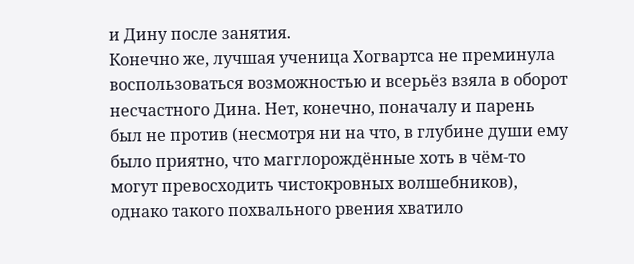и Дину после занятия.
Конечно же, лучшая ученица Хогвартса не преминула воспользоваться возможностью и всерьёз взяла в оборот несчастного Дина. Нет, конечно, поначалу и парень был не против (несмотря ни на что, в глубине души ему было приятно, что магглорождённые хоть в чём-то могут превосходить чистокровных волшебников), однако такого похвального рвения хватило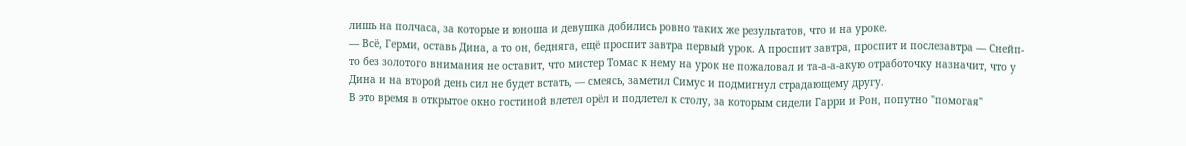лишь на полчаса, за которые и юноша и девушка добились ровно таких же результатов, что и на уроке.
— Всё, Герми, оставь Дина, а то он, бедняга, ещё проспит завтра первый урок. А проспит завтра, проспит и послезавтра — Снейп-то без золотого внимания не оставит, что мистер Томас к нему на урок не пожаловал и та-а-а-акую отработочку назначит, что у Дина и на второй день сил не будет встать, — смеясь, заметил Симус и подмигнул страдающему другу.
В это время в открытое окно гостиной влетел орёл и подлетел к столу, за которым сидели Гарри и Рон, попутно "помогая"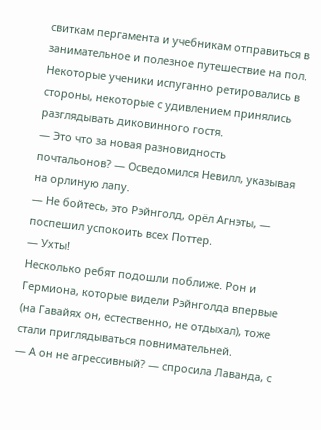свиткам пергамента и учебникам отправиться в занимательное и полезное путешествие на пол. Некоторые ученики испуганно ретировались в стороны, некоторые с удивлением принялись разглядывать диковинного гостя.
— Это что за новая разновидность почтальонов? — Осведомился Невилл, указывая на орлиную лапу.
— Не бойтесь, это Рэйнголд, орёл Агнэты, — поспешил успокоить всех Поттер.
— Ухты!
Несколько ребят подошли поближе. Рон и Гермиона, которые видели Рэйнголда впервые (на Гавайях он, естественно, не отдыхал), тоже стали приглядываться повнимательней.
— А он не агрессивный? — спросила Лаванда, с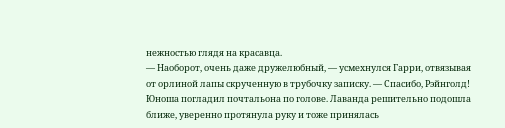нежностью глядя на красавца.
— Наоборот, очень даже дружелюбный, — усмехнулся Гарри, отвязывая от орлиной лапы скрученную в трубочку записку. — Спасибо, Рэйнголд!
Юноша погладил почтальона по голове. Лаванда решительно подошла ближе, уверенно протянула руку и тоже принялась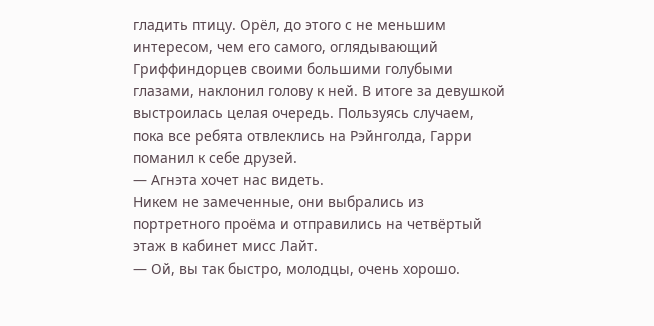гладить птицу. Орёл, до этого с не меньшим интересом, чем его самого, оглядывающий Гриффиндорцев своими большими голубыми глазами, наклонил голову к ней. В итоге за девушкой выстроилась целая очередь. Пользуясь случаем, пока все ребята отвлеклись на Рэйнголда, Гарри поманил к себе друзей.
— Агнэта хочет нас видеть.
Никем не замеченные, они выбрались из портретного проёма и отправились на четвёртый этаж в кабинет мисс Лайт.
— Ой, вы так быстро, молодцы, очень хорошо.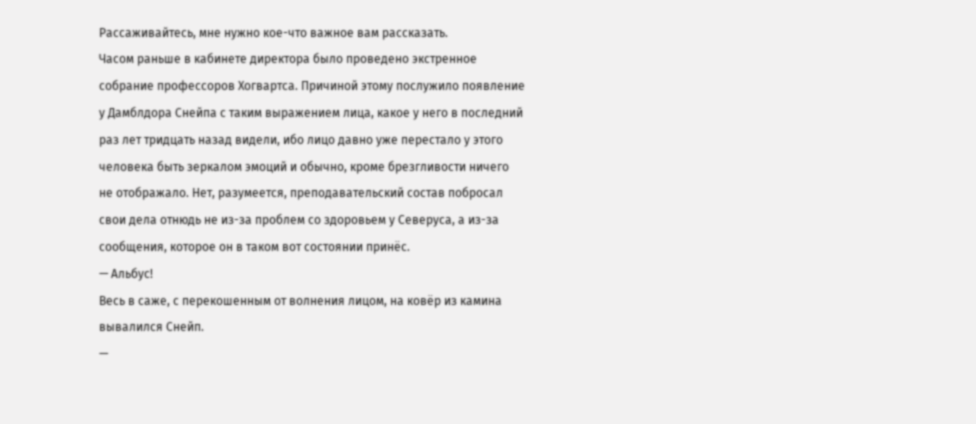Рассаживайтесь, мне нужно кое-что важное вам рассказать.
Часом раньше в кабинете директора было проведено экстренное собрание профессоров Хогвартса. Причиной этому послужило появление у Дамблдора Снейпа с таким выражением лица, какое у него в последний раз лет тридцать назад видели, ибо лицо давно уже перестало у этого человека быть зеркалом эмоций и обычно, кроме брезгливости ничего не отображало. Нет, разумеется, преподавательский состав побросал свои дела отнюдь не из-за проблем со здоровьем у Северуса, а из-за сообщения, которое он в таком вот состоянии принёс.
— Альбус!
Весь в саже, с перекошенным от волнения лицом, на ковёр из камина вывалился Снейп.
—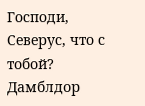Господи, Северус, что с тобой?
Дамблдор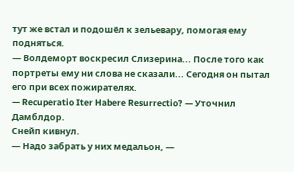тут же встал и подошёл к зельевару, помогая ему подняться.
— Волдеморт воскресил Слизерина... После того как портреты ему ни слова не сказали... Сегодня он пытал его при всех пожирателях.
— Recuperatio Iter Habere Resurrectio? — Уточнил Дамблдор.
Снейп кивнул.
— Надо забрать у них медальон, —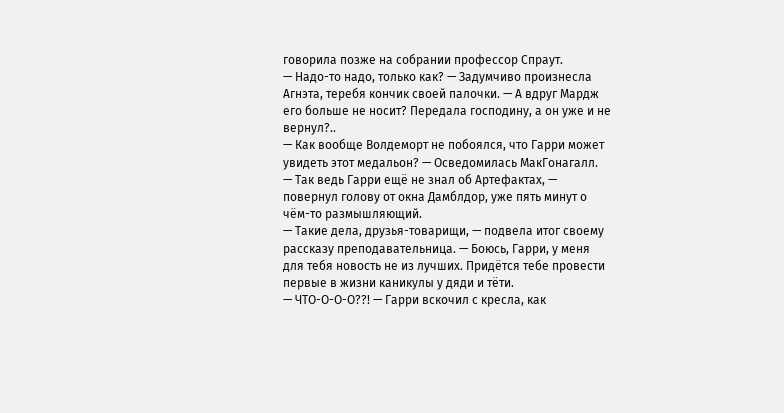говорила позже на собрании профессор Спраут.
— Надо-то надо, только как? — Задумчиво произнесла Агнэта, теребя кончик своей палочки. — А вдруг Мардж его больше не носит? Передала господину, а он уже и не вернул?..
— Как вообще Волдеморт не побоялся, что Гарри может увидеть этот медальон? — Осведомилась МакГонагалл.
— Так ведь Гарри ещё не знал об Артефактах, — повернул голову от окна Дамблдор, уже пять минут о чём-то размышляющий.
— Такие дела, друзья-товарищи, — подвела итог своему рассказу преподавательница. — Боюсь, Гарри, у меня для тебя новость не из лучших. Придётся тебе провести первые в жизни каникулы у дяди и тёти.
— ЧТО-О-О-О??! — Гарри вскочил с кресла, как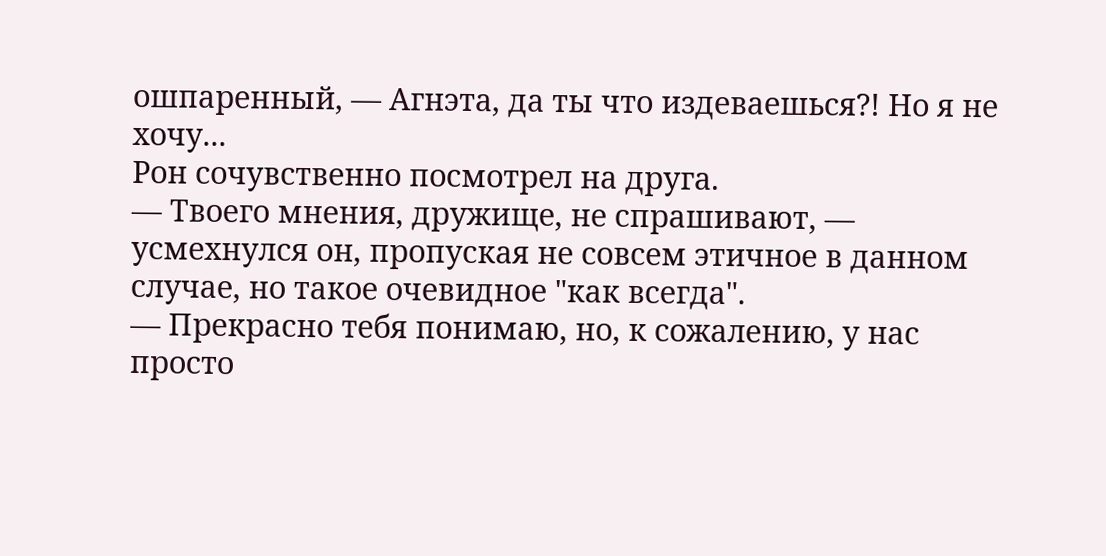ошпаренный, — Агнэта, да ты что издеваешься?! Но я не хочу...
Рон сочувственно посмотрел на друга.
— Твоего мнения, дружище, не спрашивают, — усмехнулся он, пропуская не совсем этичное в данном случае, но такое очевидное "как всегда".
— Прекрасно тебя понимаю, но, к сожалению, у нас просто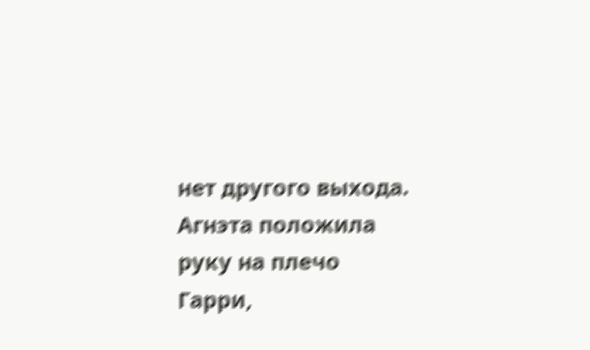нет другого выхода.
Агнэта положила руку на плечо Гарри,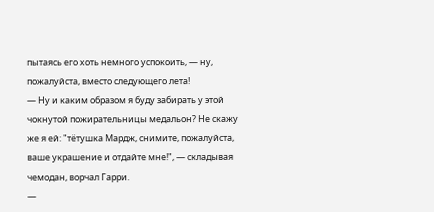пытаясь его хоть немного успокоить, — ну, пожалуйста, вместо следующего лета!
— Ну и каким образом я буду забирать у этой чокнутой пожирательницы медальон? Не скажу же я ей: "тётушка Мардж, снимите, пожалуйста, ваше украшение и отдайте мне!", — складывая чемодан, ворчал Гарри.
—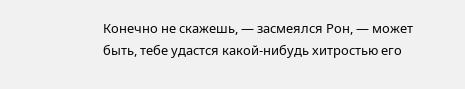Конечно не скажешь, — засмеялся Рон, — может быть, тебе удастся какой-нибудь хитростью его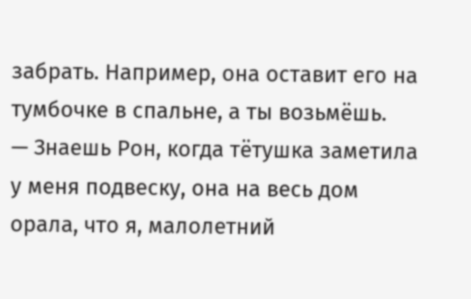забрать. Например, она оставит его на тумбочке в спальне, а ты возьмёшь.
— Знаешь Рон, когда тётушка заметила у меня подвеску, она на весь дом орала, что я, малолетний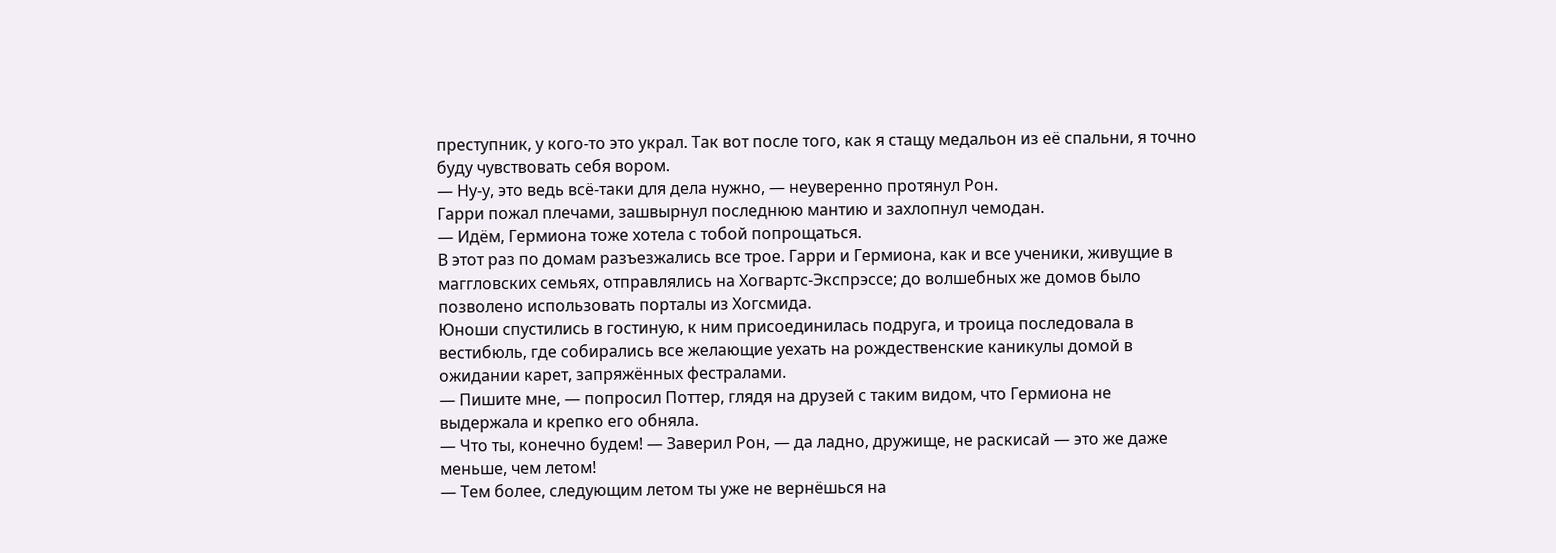преступник, у кого-то это украл. Так вот после того, как я стащу медальон из её спальни, я точно буду чувствовать себя вором.
— Ну-у, это ведь всё-таки для дела нужно, — неуверенно протянул Рон.
Гарри пожал плечами, зашвырнул последнюю мантию и захлопнул чемодан.
— Идём, Гермиона тоже хотела с тобой попрощаться.
В этот раз по домам разъезжались все трое. Гарри и Гермиона, как и все ученики, живущие в маггловских семьях, отправлялись на Хогвартс-Экспрэссе; до волшебных же домов было позволено использовать порталы из Хогсмида.
Юноши спустились в гостиную, к ним присоединилась подруга, и троица последовала в вестибюль, где собирались все желающие уехать на рождественские каникулы домой в ожидании карет, запряжённых фестралами.
— Пишите мне, — попросил Поттер, глядя на друзей с таким видом, что Гермиона не выдержала и крепко его обняла.
— Что ты, конечно будем! — Заверил Рон, — да ладно, дружище, не раскисай — это же даже меньше, чем летом!
— Тем более, следующим летом ты уже не вернёшься на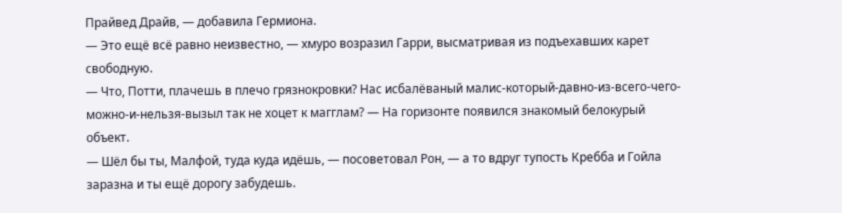Прайвед Драйв, — добавила Гермиона.
— Это ещё всё равно неизвестно, — хмуро возразил Гарри, высматривая из подъехавших карет свободную.
— Что, Потти, плачешь в плечо грязнокровки? Нас исбалёваный малис-который-давно-из-всего-чего-можно-и-нельзя-вызыл так не хоцет к магглам? — На горизонте появился знакомый белокурый объект.
— Шёл бы ты, Малфой, туда куда идёшь, — посоветовал Рон, — а то вдруг тупость Кребба и Гойла заразна и ты ещё дорогу забудешь.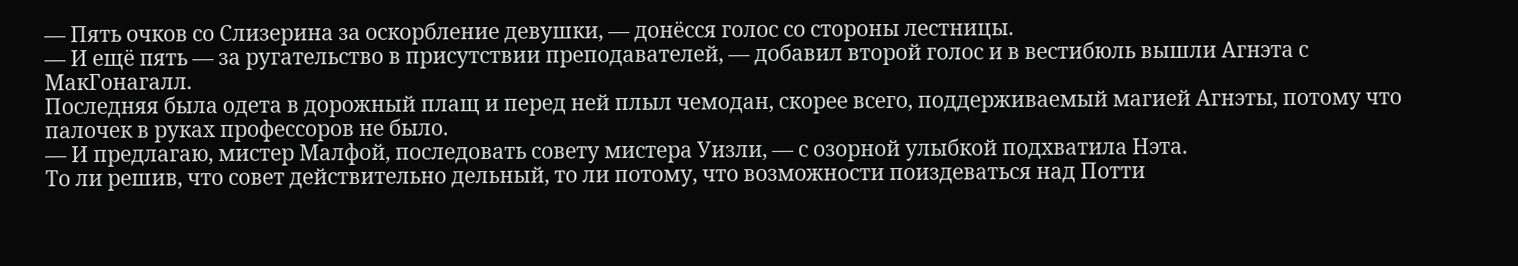— Пять очков со Слизерина за оскорбление девушки, — донёсся голос со стороны лестницы.
— И ещё пять — за ругательство в присутствии преподавателей, — добавил второй голос и в вестибюль вышли Агнэта с МакГонагалл.
Последняя была одета в дорожный плащ и перед ней плыл чемодан, скорее всего, поддерживаемый магией Агнэты, потому что палочек в руках профессоров не было.
— И предлагаю, мистер Малфой, последовать совету мистера Уизли, — с озорной улыбкой подхватила Нэта.
То ли решив, что совет действительно дельный, то ли потому, что возможности поиздеваться над Потти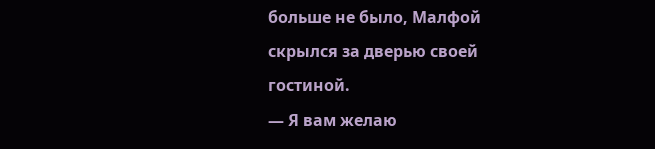больше не было, Малфой скрылся за дверью своей гостиной.
— Я вам желаю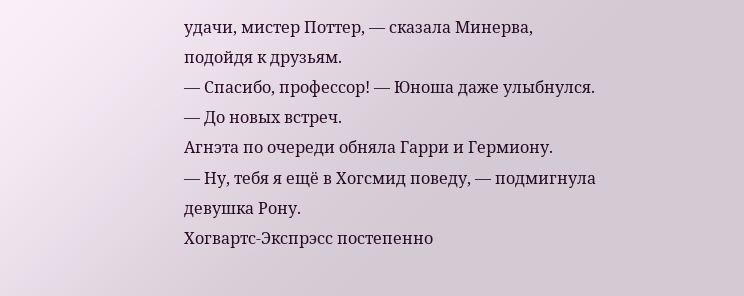удачи, мистер Поттер, — сказала Минерва, подойдя к друзьям.
— Спасибо, профессор! — Юноша даже улыбнулся.
— До новых встреч.
Агнэта по очереди обняла Гарри и Гермиону.
— Ну, тебя я ещё в Хогсмид поведу, — подмигнула девушка Рону.
Хогвартс-Экспрэсс постепенно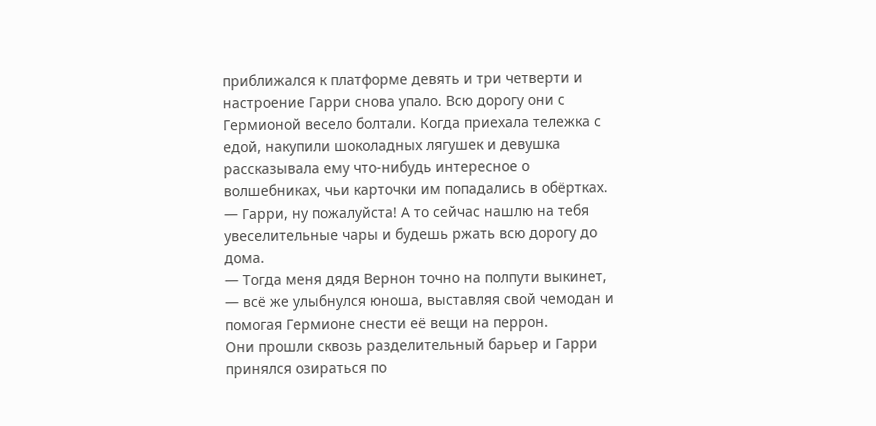приближался к платформе девять и три четверти и настроение Гарри снова упало. Всю дорогу они с Гермионой весело болтали. Когда приехала тележка с едой, накупили шоколадных лягушек и девушка рассказывала ему что-нибудь интересное о волшебниках, чьи карточки им попадались в обёртках.
— Гарри, ну пожалуйста! А то сейчас нашлю на тебя увеселительные чары и будешь ржать всю дорогу до дома.
— Тогда меня дядя Вернон точно на полпути выкинет, — всё же улыбнулся юноша, выставляя свой чемодан и помогая Гермионе снести её вещи на перрон.
Они прошли сквозь разделительный барьер и Гарри принялся озираться по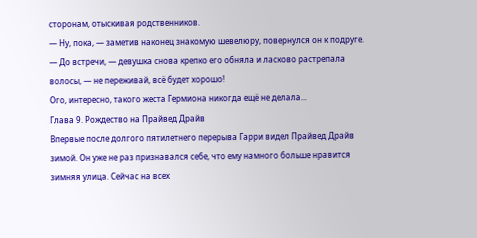сторонам, отыскивая родственников.
— Ну, пока, — заметив наконец знакомую шевелюру, повернулся он к подруге.
— До встречи, — девушка снова крепко его обняла и ласково растрепала волосы, — не переживай, всё будет хорошо!
Ого, интересно, такого жеста Гермиона никогда ещё не делала...
Глава 9. Рождество на Прайвед Драйв
Впервые после долгого пятилетнего перерыва Гарри видел Прайвед Драйв зимой. Он уже не раз признавался себе, что ему намного больше нравится зимняя улица. Сейчас на всех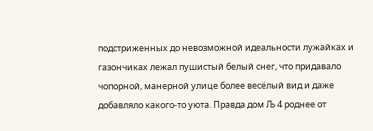подстриженных до невозможной идеальности лужайках и газончиках лежал пушистый белый снег, что придавало чопорной, манерной улице более весёлый вид и даже добавляло какого-то уюта. Правда дом Љ 4 роднее от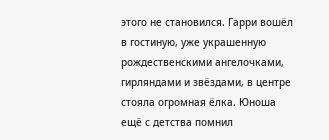этого не становился. Гарри вошёл в гостиную, уже украшенную рождественскими ангелочками, гирляндами и звёздами, в центре стояла огромная ёлка. Юноша ещё с детства помнил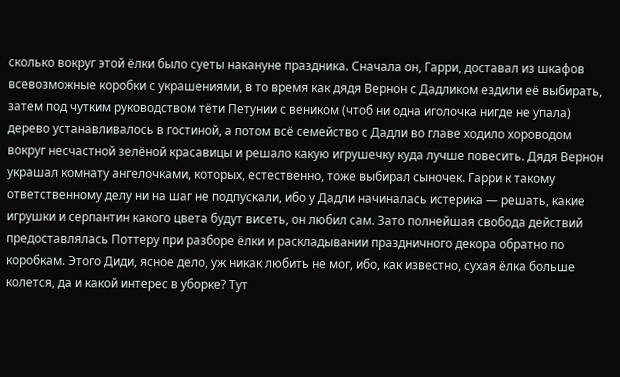сколько вокруг этой ёлки было суеты накануне праздника. Сначала он, Гарри, доставал из шкафов всевозможные коробки с украшениями, в то время как дядя Вернон с Дадликом ездили её выбирать, затем под чутким руководством тёти Петунии с веником (чтоб ни одна иголочка нигде не упала) дерево устанавливалось в гостиной, а потом всё семейство с Дадли во главе ходило хороводом вокруг несчастной зелёной красавицы и решало какую игрушечку куда лучше повесить. Дядя Вернон украшал комнату ангелочками, которых, естественно, тоже выбирал сыночек. Гарри к такому ответственному делу ни на шаг не подпускали, ибо у Дадли начиналась истерика — решать, какие игрушки и серпантин какого цвета будут висеть, он любил сам. Зато полнейшая свобода действий предоставлялась Поттеру при разборе ёлки и раскладывании праздничного декора обратно по коробкам. Этого Диди, ясное дело, уж никак любить не мог, ибо, как известно, сухая ёлка больше колется, да и какой интерес в уборке? Тут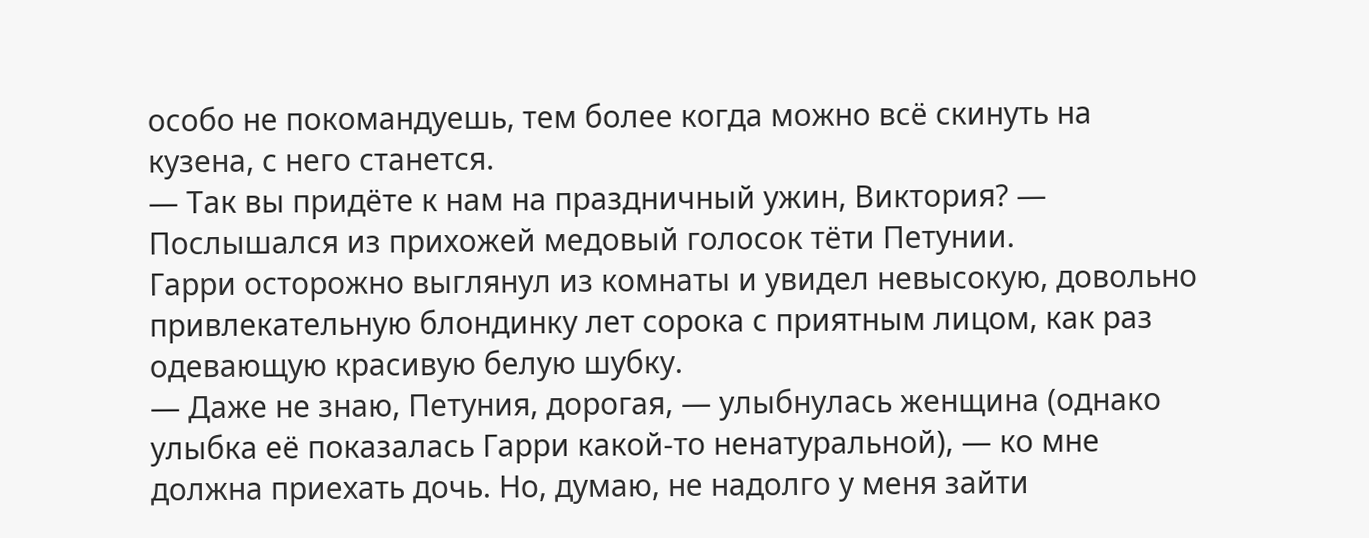особо не покомандуешь, тем более когда можно всё скинуть на кузена, с него станется.
— Так вы придёте к нам на праздничный ужин, Виктория? — Послышался из прихожей медовый голосок тёти Петунии.
Гарри осторожно выглянул из комнаты и увидел невысокую, довольно привлекательную блондинку лет сорока с приятным лицом, как раз одевающую красивую белую шубку.
— Даже не знаю, Петуния, дорогая, — улыбнулась женщина (однако улыбка её показалась Гарри какой-то ненатуральной), — ко мне должна приехать дочь. Но, думаю, не надолго у меня зайти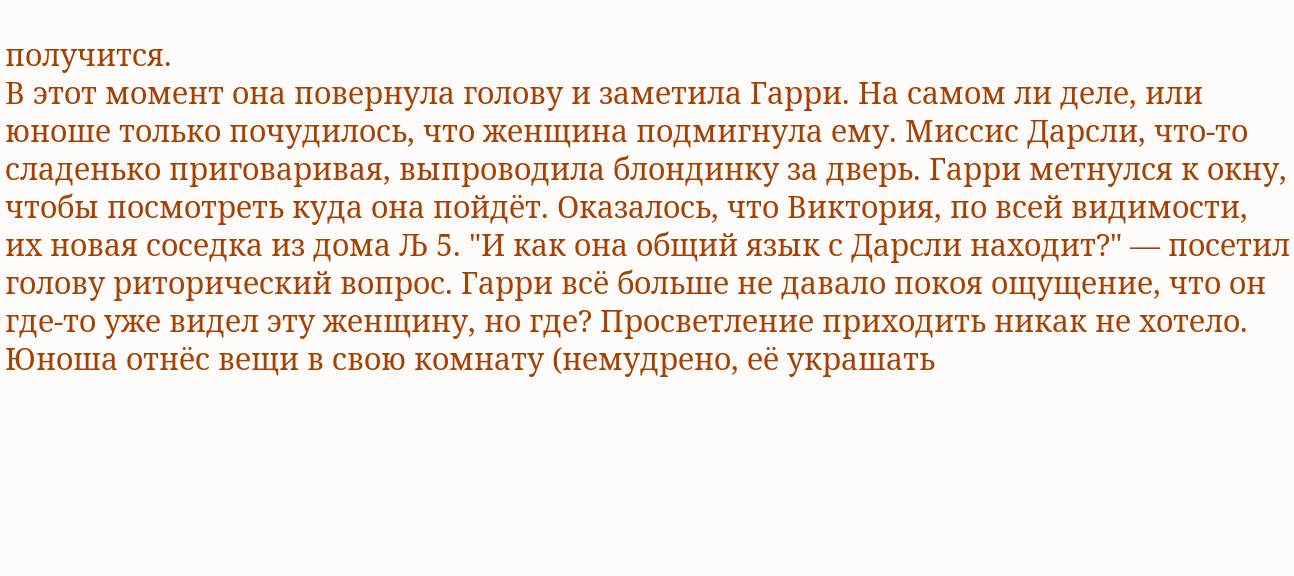получится.
В этот момент она повернула голову и заметила Гарри. На самом ли деле, или юноше только почудилось, что женщина подмигнула ему. Миссис Дарсли, что-то сладенько приговаривая, выпроводила блондинку за дверь. Гарри метнулся к окну, чтобы посмотреть куда она пойдёт. Оказалось, что Виктория, по всей видимости, их новая соседка из дома Љ 5. "И как она общий язык с Дарсли находит?" — посетил голову риторический вопрос. Гарри всё больше не давало покоя ощущение, что он где-то уже видел эту женщину, но где? Просветление приходить никак не хотело.
Юноша отнёс вещи в свою комнату (немудрено, её украшать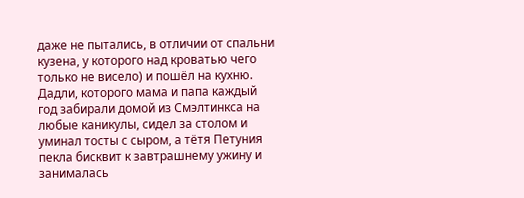даже не пытались, в отличии от спальни кузена, у которого над кроватью чего только не висело) и пошёл на кухню. Дадли, которого мама и папа каждый год забирали домой из Смэлтинкса на любые каникулы, сидел за столом и уминал тосты с сыром, а тётя Петуния пекла бисквит к завтрашнему ужину и занималась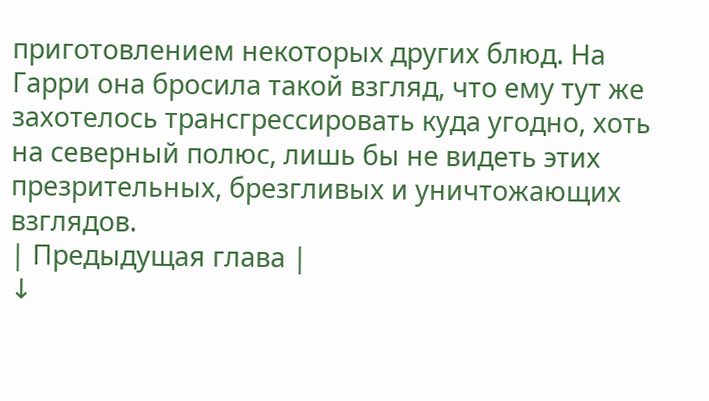приготовлением некоторых других блюд. На Гарри она бросила такой взгляд, что ему тут же захотелось трансгрессировать куда угодно, хоть на северный полюс, лишь бы не видеть этих презрительных, брезгливых и уничтожающих взглядов.
| Предыдущая глава |
↓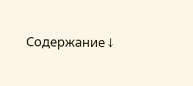Содержание ↓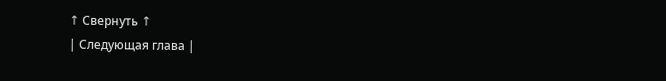↑ Свернуть ↑
| Следующая глава |